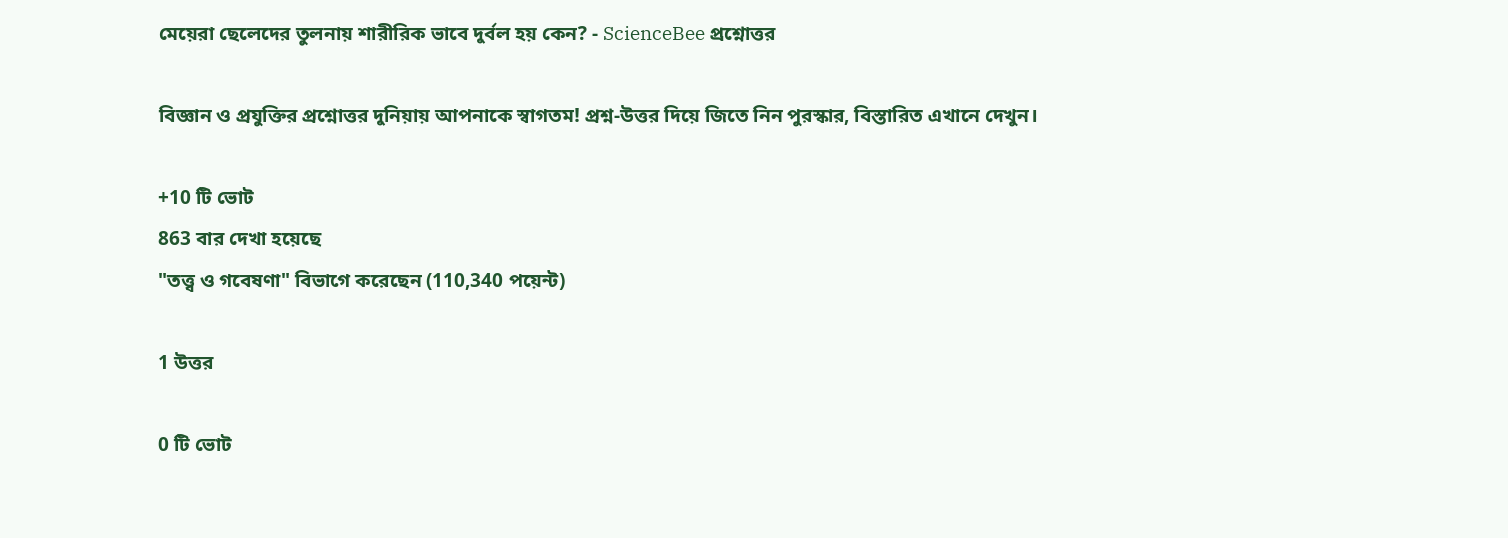মেয়েরা ছেলেদের তুলনায় শারীরিক ভাবে দুর্বল হয় কেন? - ScienceBee প্রশ্নোত্তর

বিজ্ঞান ও প্রযুক্তির প্রশ্নোত্তর দুনিয়ায় আপনাকে স্বাগতম! প্রশ্ন-উত্তর দিয়ে জিতে নিন পুরস্কার, বিস্তারিত এখানে দেখুন।

+10 টি ভোট
863 বার দেখা হয়েছে
"তত্ত্ব ও গবেষণা" বিভাগে করেছেন (110,340 পয়েন্ট)

1 উত্তর

0 টি ভোট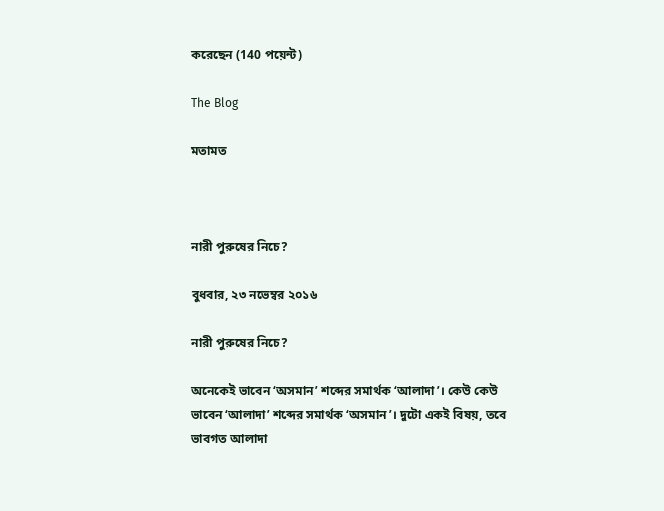করেছেন (140 পয়েন্ট)

The Blog

মতামত



নারী পুরুষের নিচে?

বুধবার, ২৩ নভেম্বর ২০১৬

নারী পুরুষের নিচে?

অনেকেই ভাবেন ‘অসমান’ শব্দের সমার্থক ‘আলাদা’। কেউ কেউ ভাবেন ‘আলাদা’ শব্দের সমার্থক ‘অসমান’। দুটো একই বিষয়, তবে ভাবগত আলাদা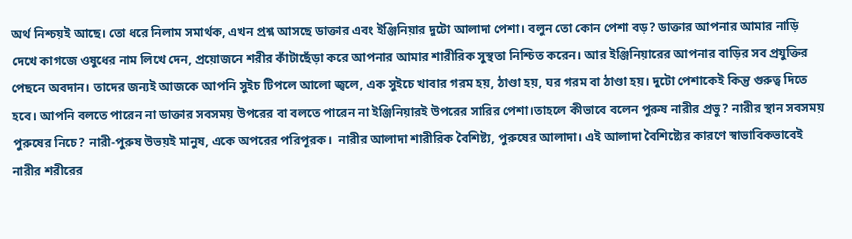অর্থ নিশ্চয়ই আছে। তো ধরে নিলাম সমার্থক, এখন প্রশ্ন আসছে ডাক্তার এবং ইঞ্জিনিয়ার দুটো আলাদা পেশা। বলুন তো কোন পেশা বড়? ডাক্তার আপনার আমার নাড়ি দেখে কাগজে ওষুধের নাম লিখে দেন, প্রয়োজনে শরীর কাঁটাছেঁড়া করে আপনার আমার শারীরিক সুস্থতা নিশ্চিত করেন। আর ইঞ্জিনিয়ারের আপনার বাড়ির সব প্রযুক্তির পেছনে অবদান। তাদের জন্যই আজকে আপনি সুইচ টিপলে আলো জ্বলে, এক সুইচে খাবার গরম হয়, ঠাণ্ডা হয়, ঘর গরম বা ঠাণ্ডা হয়। দুটো পেশাকেই কিন্তু গুরুত্ব দিতে হবে। আপনি বলতে পারেন না ডাক্তার সবসময় উপরের বা বলতে পারেন না ইঞ্জিনিয়ারই উপরের সারির পেশা।তাহলে কীভাবে বলেন পুরুষ নারীর প্রভু? নারীর স্থান সবসময় পুরুষের নিচে? নারী-পুরুষ উভয়ই মানুষ, একে অপরের পরিপূরক।  নারীর আলাদা শারীরিক বৈশিষ্ট্য, পুরুষের আলাদা। এই আলাদা বৈশিষ্ট্যের কারণে স্বাভাবিকভাবেই নারীর শরীরের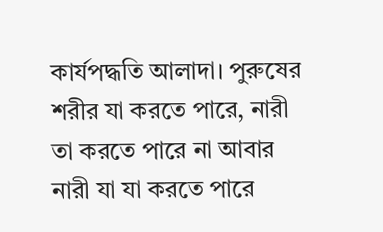কার্যপদ্ধতি আলাদা। পুরুষের শরীর যা করতে পারে, নারী তা করতে পারে না আবার নারী যা যা করতে পারে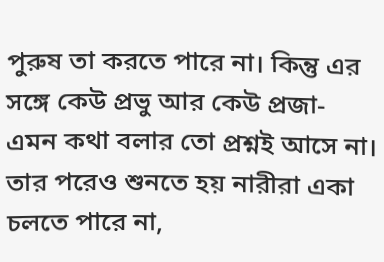পুরুষ তা করতে পারে না। কিন্তু এর সঙ্গে কেউ প্রভু আর কেউ প্রজা- এমন কথা বলার তো প্রশ্নই আসে না। তার পরেও শুনতে হয় নারীরা একা চলতে পারে না,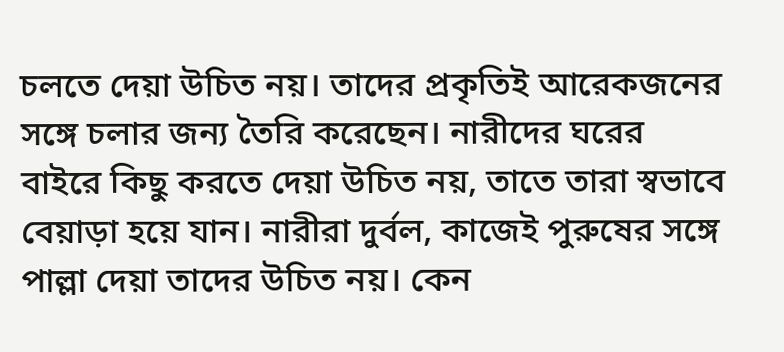চলতে দেয়া উচিত নয়। তাদের প্রকৃতিই আরেকজনের সঙ্গে চলার জন্য তৈরি করেছেন। নারীদের ঘরের বাইরে কিছু করতে দেয়া উচিত নয়, তাতে তারা স্বভাবে বেয়াড়া হয়ে যান। নারীরা দুর্বল, কাজেই পুরুষের সঙ্গে পাল্লা দেয়া তাদের উচিত নয়। কেন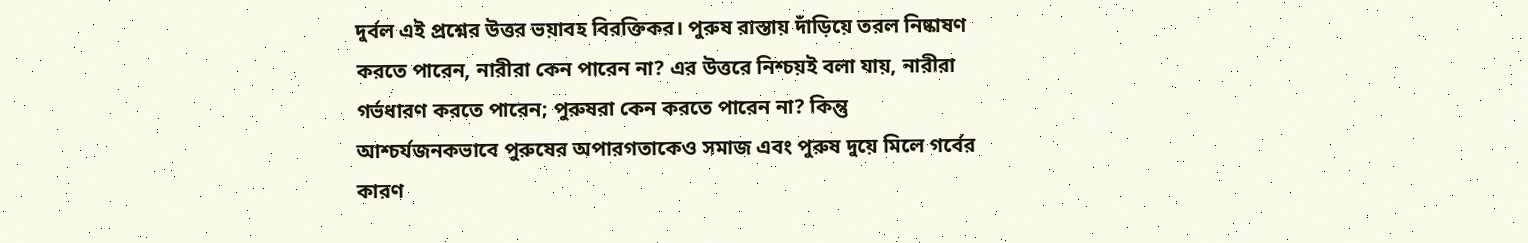দুর্বল এই প্রশ্নের উত্তর ভয়াবহ বিরক্তিকর। পুরুষ রাস্তায় দাঁড়িয়ে তরল নিষ্কাষণ করতে পারেন, নারীরা কেন পারেন না? এর উত্তরে নিশ্চয়ই বলা যায়, নারীরা গর্ভধারণ করতে পারেন; পুরুষরা কেন করতে পারেন না? কিন্তু আশ্চর্যজনকভাবে পুরুষের অপারগতাকেও সমাজ এবং পুরুষ দুয়ে মিলে গর্বের কারণ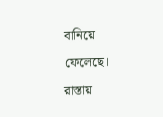বানিয়ে ফেলেছে। রাস্তায়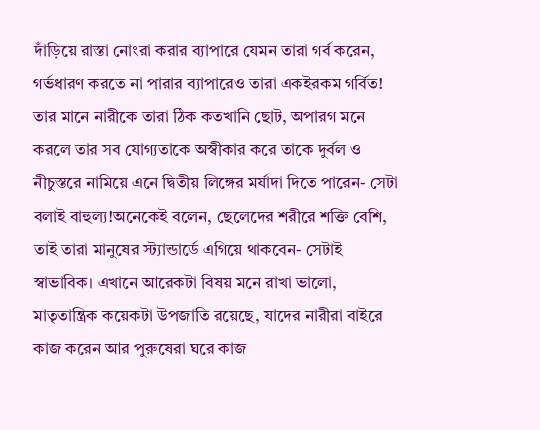দাঁড়িয়ে রাস্তা নোংরা করার ব্যাপারে যেমন তারা গর্ব করেন, গর্ভধারণ করতে না পারার ব্যাপারেও তারা একইরকম গর্বিত! তার মানে নারীকে তারা ঠিক কতখানি ছোট, অপারগ মনে করলে তার সব যোগ্যতাকে অস্বীকার করে তাকে দুর্বল ও নীচুস্তরে নামিয়ে এনে দ্বিতীয় লিঙ্গের মর্যাদা দিতে পারেন- সেটা বলাই বাহুল্য!অনেকেই বলেন, ছেলেদের শরীরে শক্তি বেশি, তাই তারা মানুষের স্ট্যান্ডার্ডে এগিয়ে থাকবেন- সেটাই স্বাভাবিক। এখানে আরেকটা বিষয় মনে রাখা ভালো, মাতৃতান্ত্রিক কয়েকটা উপজাতি রয়েছে, যাদের নারীরা বাইরে কাজ করেন আর পুরুষেরা ঘরে কাজ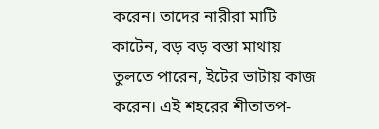করেন। তাদের নারীরা মাটি কাটেন, বড় বড় বস্তা মাথায় তুলতে পারেন, ইটের ভাটায় কাজ করেন। এই শহরের শীতাতপ-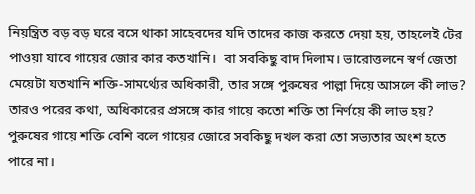নিয়ন্ত্রিত বড় বড় ঘরে বসে থাকা সাহেবদের যদি তাদের কাজ করতে দেয়া হয়, তাহলেই টের পাওয়া যাবে গায়ের জোর কার কতখানি।  বা সবকিছু বাদ দিলাম। ভারোত্তলনে স্বর্ণ জেতা মেয়েটা যতখানি শক্তি-সামর্থ্যের অধিকারী, তার সঙ্গে পুরুষের পাল্লা দিয়ে আসলে কী লাভ? তারও পরের কথা, অধিকারের প্রসঙ্গে কার গায়ে কতো শক্তি তা নির্ণয়ে কী লাভ হয়? পুরুষের গায়ে শক্তি বেশি বলে গায়ের জোরে সবকিছু দখল করা তো সভ্যতার অংশ হতে পারে না।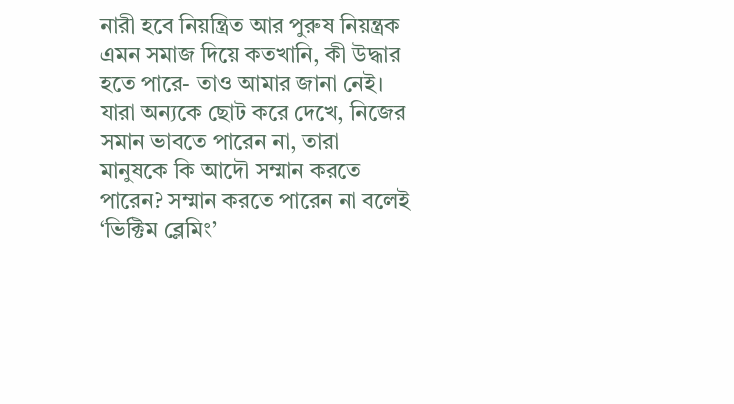নারী হবে নিয়ন্ত্রিত আর পুরুষ নিয়ন্ত্রক এমন সমাজ দিয়ে কতখানি, কী উদ্ধার হতে পারে- তাও আমার জানা নেই। যারা অন্যকে ছোট করে দেখে, নিজের সমান ভাবতে পারেন না, তারা মানুষকে কি আদৌ সম্মান করতে পারেন? সম্মান করতে পারেন না বলেই ‘ভিক্টিম ব্লেমিং’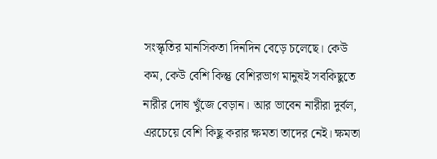সংস্কৃতির মানসিকতা দিনদিন বেড়ে চলেছে। কেউ কম, কেউ বেশি কিন্তু বেশিরভাগ মানুষই সবকিছুতে নারীর দোষ খুঁজে বেড়ান। আর ভাবেন নারীরা দুর্বল, এরচেয়ে বেশি কিছু করার ক্ষমতা তাদের নেই। ক্ষমতা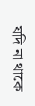যদি না থাকে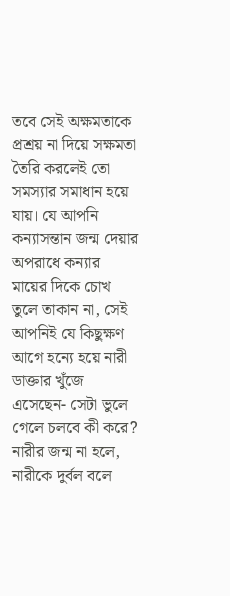তবে সেই অক্ষমতাকে প্রশ্রয় না দিয়ে সক্ষমতা তৈরি করলেই তো সমস্যার সমাধান হয়ে যায়। যে আপনি কন্যাসন্তান জন্ম দেয়ার অপরাধে কন্যার মায়ের দিকে চোখ তুলে তাকান না, সেই আপনিই যে কিছুক্ষণ আগে হন্যে হয়ে নারী ডাক্তার খুঁজে এসেছেন- সেটা ভুলে গেলে চলবে কী করে? নারীর জন্ম না হলে, নারীকে দুর্বল বলে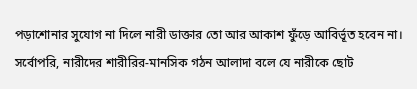পড়াশোনার সুযোগ না দিলে নারী ডাক্তার তো আর আকাশ ফুঁড়ে আবির্ভূত হবেন না। সর্বোপরি, নারীদের শারীরির-মানসিক গঠন আলাদা বলে যে নারীকে ছোট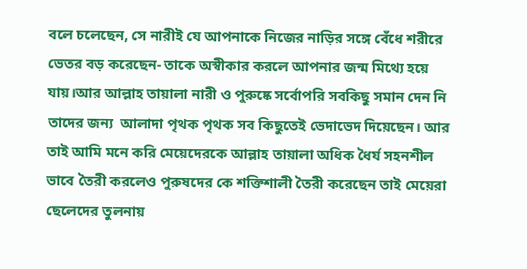বলে চলেছেন, সে নারীই যে আপনাকে নিজের নাড়ির সঙ্গে বেঁধে শরীরে ভেতর বড় করেছেন- তাকে অস্বীকার করলে আপনার জন্ম মিথ্যে হয়ে যায়।আর আল্লাহ তায়ালা নারী ও পুরুষ্কে সর্বোপরি সবকিছু সমান দেন নি তাদের জন্য  আলাদা পৃথক পৃথক সব কিছুতেই ভেদাভেদ দিয়েছেন। আর তাই আমি মনে করি মেয়েদেরকে আল্লাহ তায়ালা অধিক ধৈর্য সহনশীল ভাবে তৈরী করলেও পুরুষদের কে শক্তিশালী তৈরী করেছেন তাই মেয়েরা ছেলেদের তুলনায়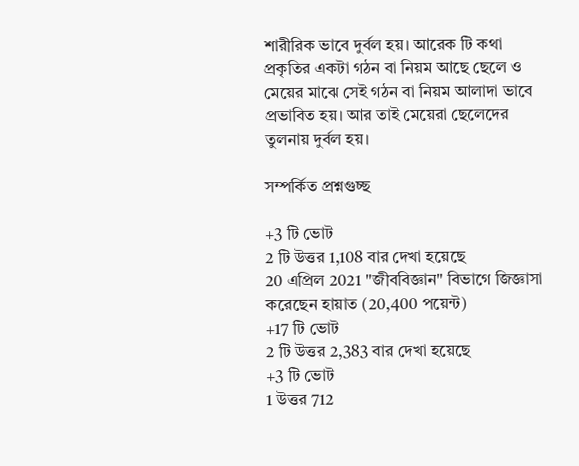শারীরিক ভাবে দুর্বল হয়। আরেক টি কথা প্রকৃতির একটা গঠন বা নিয়ম আছে ছেলে ও মেয়ের মাঝে সেই গঠন বা নিয়ম আলাদা ভাবে প্রভাবিত হয়। আর তাই মেয়েরা ছেলেদের তুলনায় দুর্বল হয়।

সম্পর্কিত প্রশ্নগুচ্ছ

+3 টি ভোট
2 টি উত্তর 1,108 বার দেখা হয়েছে
20 এপ্রিল 2021 "জীববিজ্ঞান" বিভাগে জিজ্ঞাসা করেছেন হায়াত (20,400 পয়েন্ট)
+17 টি ভোট
2 টি উত্তর 2,383 বার দেখা হয়েছে
+3 টি ভোট
1 উত্তর 712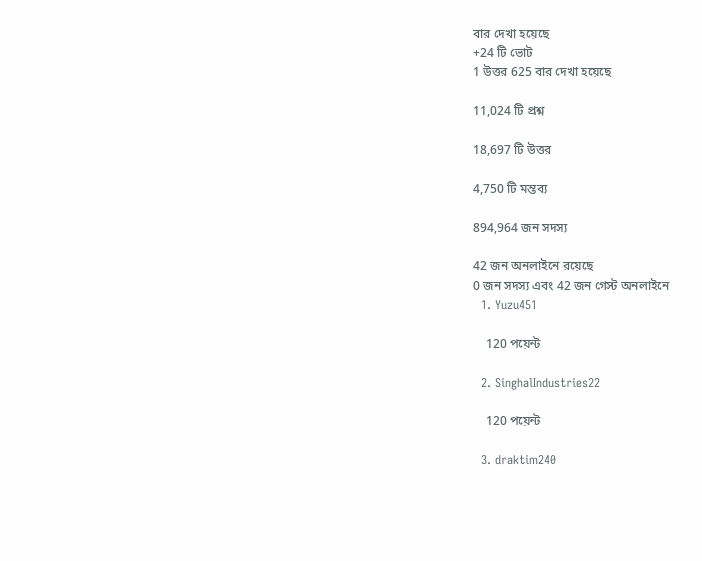বার দেখা হয়েছে
+24 টি ভোট
1 উত্তর 625 বার দেখা হয়েছে

11,024 টি প্রশ্ন

18,697 টি উত্তর

4,750 টি মন্তব্য

894,964 জন সদস্য

42 জন অনলাইনে রয়েছে
0 জন সদস্য এবং 42 জন গেস্ট অনলাইনে
  1. Yuzu451

    120 পয়েন্ট

  2. SinghalIndustries22

    120 পয়েন্ট

  3. draktim240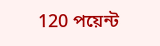120 পয়েন্ট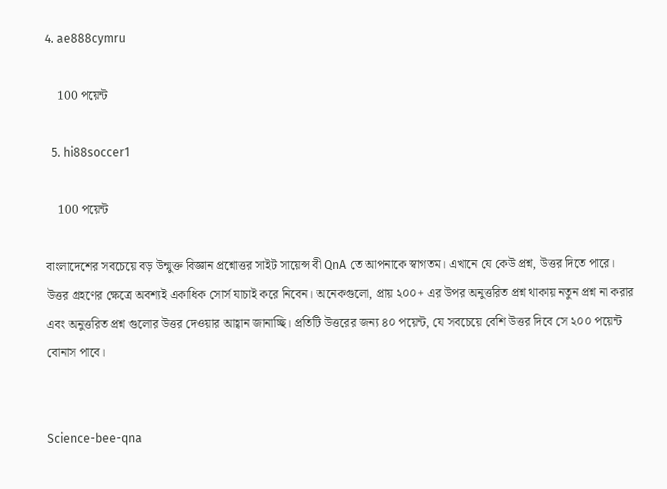4. ae888cymru

    100 পয়েন্ট

  5. hi88soccer1

    100 পয়েন্ট

বাংলাদেশের সবচেয়ে বড় উন্মুক্ত বিজ্ঞান প্রশ্নোত্তর সাইট সায়েন্স বী QnA তে আপনাকে স্বাগতম। এখানে যে কেউ প্রশ্ন, উত্তর দিতে পারে। উত্তর গ্রহণের ক্ষেত্রে অবশ্যই একাধিক সোর্স যাচাই করে নিবেন। অনেকগুলো, প্রায় ২০০+ এর উপর অনুত্তরিত প্রশ্ন থাকায় নতুন প্রশ্ন না করার এবং অনুত্তরিত প্রশ্ন গুলোর উত্তর দেওয়ার আহ্বান জানাচ্ছি। প্রতিটি উত্তরের জন্য ৪০ পয়েন্ট, যে সবচেয়ে বেশি উত্তর দিবে সে ২০০ পয়েন্ট বোনাস পাবে।


Science-bee-qna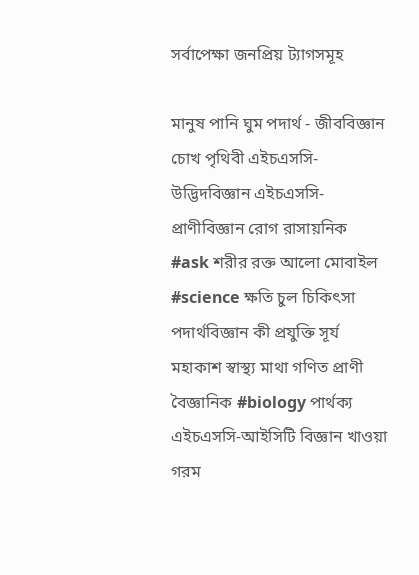সর্বাপেক্ষা জনপ্রিয় ট্যাগসমূহ

মানুষ পানি ঘুম পদার্থ - জীববিজ্ঞান চোখ পৃথিবী এইচএসসি-উদ্ভিদবিজ্ঞান এইচএসসি-প্রাণীবিজ্ঞান রোগ রাসায়নিক #ask শরীর রক্ত আলো মোবাইল #science ক্ষতি চুল চিকিৎসা পদার্থবিজ্ঞান কী প্রযুক্তি সূর্য মহাকাশ স্বাস্থ্য মাথা গণিত প্রাণী বৈজ্ঞানিক #biology পার্থক্য এইচএসসি-আইসিটি বিজ্ঞান খাওয়া গরম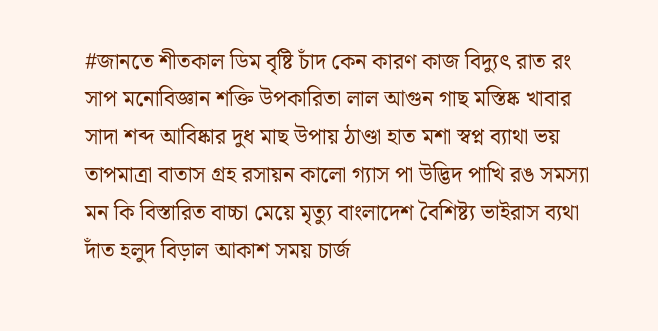#জানতে শীতকাল ডিম বৃষ্টি চাঁদ কেন কারণ কাজ বিদ্যুৎ রাত রং সাপ মনোবিজ্ঞান শক্তি উপকারিতা লাল আগুন গাছ মস্তিষ্ক খাবার সাদা শব্দ আবিষ্কার দুধ মাছ উপায় ঠাণ্ডা হাত মশা স্বপ্ন ব্যাথা ভয় তাপমাত্রা বাতাস গ্রহ রসায়ন কালো গ্যাস পা উদ্ভিদ পাখি রঙ সমস্যা মন কি বিস্তারিত বাচ্চা মেয়ে মৃত্যু বাংলাদেশ বৈশিষ্ট্য ভাইরাস ব্যথা দাঁত হলুদ বিড়াল আকাশ সময় চার্জ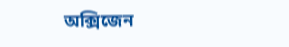অক্সিজেন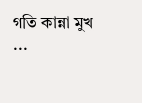গতি কান্না মুখ
...